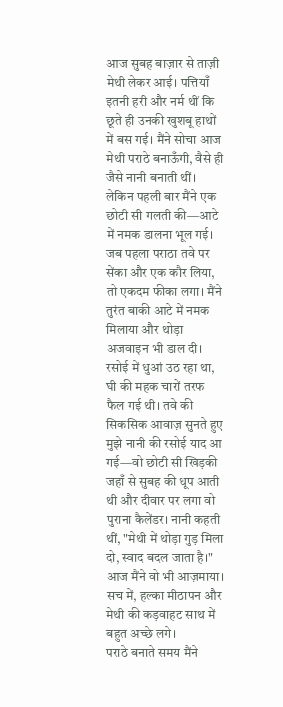आज सुबह बाज़ार से ताज़ी मेथी लेकर आई। पत्तियाँ इतनी हरी और नर्म थीं कि छूते ही उनकी खुशबू हाथों में बस गई। मैंने सोचा आज मेथी पराठे बनाऊँगी, वैसे ही जैसे नानी बनाती थीं। लेकिन पहली बार मैंने एक छोटी सी गलती की—आटे में नमक डालना भूल गई। जब पहला पराठा तवे पर सेंका और एक कौर लिया, तो एकदम फीका लगा। मैंने तुरंत बाकी आटे में नमक मिलाया और थोड़ा अजवाइन भी डाल दी।
रसोई में धुआं उठ रहा था, घी की महक चारों तरफ फैल गई थी। तवे की सिकसिक आवाज़ सुनते हुए मुझे नानी की रसोई याद आ गई—वो छोटी सी खिड़की जहाँ से सुबह की धूप आती थी और दीवार पर लगा वो पुराना कैलेंडर। नानी कहती थीं, "मेथी में थोड़ा गुड़ मिला दो, स्वाद बदल जाता है।" आज मैंने वो भी आज़माया। सच में, हल्का मीठापन और मेथी की कड़वाहट साथ में बहुत अच्छे लगे।
पराठे बनाते समय मैंने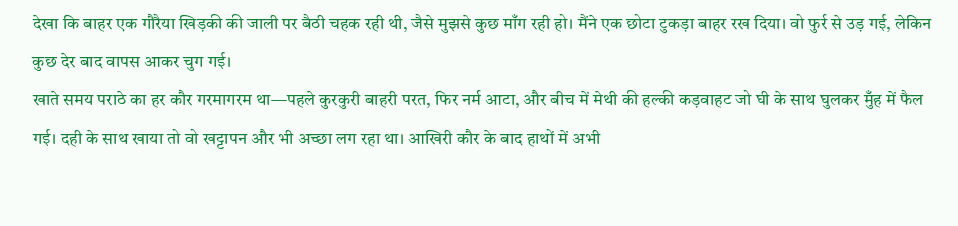देखा कि बाहर एक गौरैया खिड़की की जाली पर बैठी चहक रही थी, जैसे मुझसे कुछ माँग रही हो। मैंने एक छोटा टुकड़ा बाहर रख दिया। वो फुर्र से उड़ गई, लेकिन कुछ देर बाद वापस आकर चुग गई।
खाते समय पराठे का हर कौर गरमागरम था—पहले कुरकुरी बाहरी परत, फिर नर्म आटा, और बीच में मेथी की हल्की कड़वाहट जो घी के साथ घुलकर मुँह में फैल गई। दही के साथ खाया तो वो खट्टापन और भी अच्छा लग रहा था। आखिरी कौर के बाद हाथों में अभी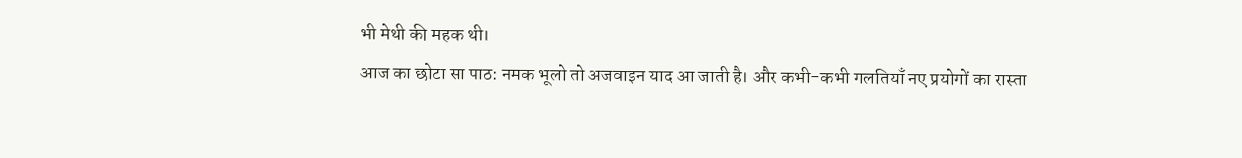भी मेथी की महक थी।
आज का छोटा सा पाठ: नमक भूलो तो अजवाइन याद आ जाती है। और कभी-कभी गलतियाँ नए प्रयोगों का रास्ता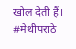खोल देती हैं।
#मेथीपराठे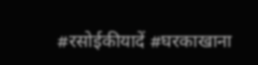#रसोईकीयादें #घरकाखाना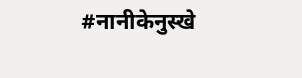#नानीकेनुस्खे